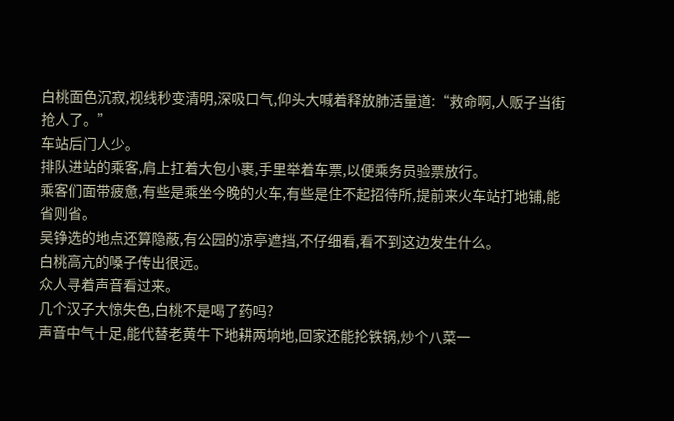白桃面色沉寂,视线秒变清明,深吸口气,仰头大喊着释放肺活量道:“救命啊,人贩子当街抢人了。”
车站后门人少。
排队进站的乘客,肩上扛着大包小裹,手里举着车票,以便乘务员验票放行。
乘客们面带疲惫,有些是乘坐今晚的火车,有些是住不起招待所,提前来火车站打地铺,能省则省。
吴铮选的地点还算隐蔽,有公园的凉亭遮挡,不仔细看,看不到这边发生什么。
白桃高亢的嗓子传出很远。
众人寻着声音看过来。
几个汉子大惊失色,白桃不是喝了药吗?
声音中气十足,能代替老黄牛下地耕两垧地,回家还能抡铁锅,炒个八菜一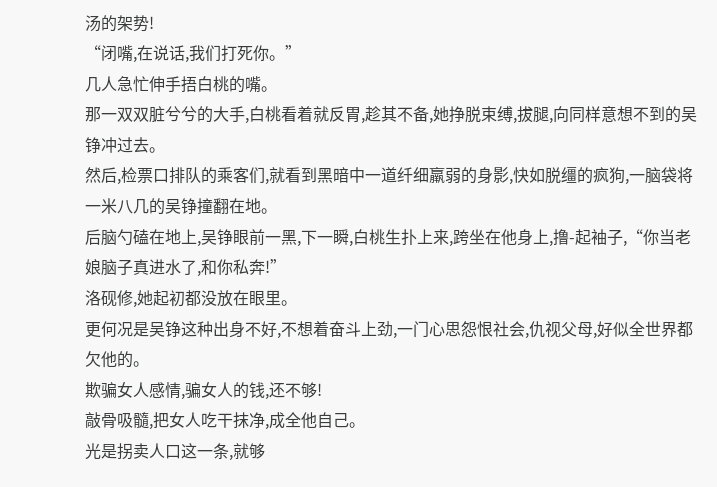汤的架势!
“闭嘴,在说话,我们打死你。”
几人急忙伸手捂白桃的嘴。
那一双双脏兮兮的大手,白桃看着就反胃,趁其不备,她挣脱束缚,拔腿,向同样意想不到的吴铮冲过去。
然后,检票口排队的乘客们,就看到黑暗中一道纤细羸弱的身影,快如脱缰的疯狗,一脑袋将一米八几的吴铮撞翻在地。
后脑勺磕在地上,吴铮眼前一黑,下一瞬,白桃生扑上来,跨坐在他身上,撸-起袖子,“你当老娘脑子真进水了,和你私奔!”
洛砚修,她起初都没放在眼里。
更何况是吴铮这种出身不好,不想着奋斗上劲,一门心思怨恨社会,仇视父母,好似全世界都欠他的。
欺骗女人感情,骗女人的钱,还不够!
敲骨吸髓,把女人吃干抹净,成全他自己。
光是拐卖人口这一条,就够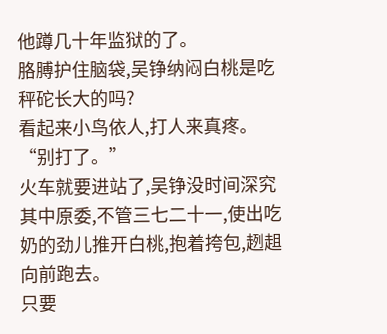他蹲几十年监狱的了。
胳膊护住脑袋,吴铮纳闷白桃是吃秤砣长大的吗?
看起来小鸟依人,打人来真疼。
“别打了。”
火车就要进站了,吴铮没时间深究其中原委,不管三七二十一,使出吃奶的劲儿推开白桃,抱着挎包,趔趄向前跑去。
只要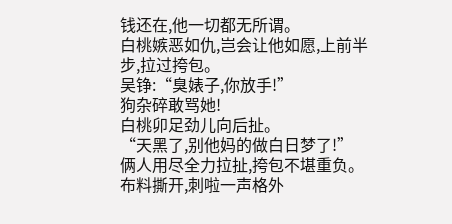钱还在,他一切都无所谓。
白桃嫉恶如仇,岂会让他如愿,上前半步,拉过挎包。
吴铮:“臭婊子,你放手!”
狗杂碎敢骂她!
白桃卯足劲儿向后扯。
“天黑了,别他妈的做白日梦了!”
俩人用尽全力拉扯,挎包不堪重负。
布料撕开,刺啦一声格外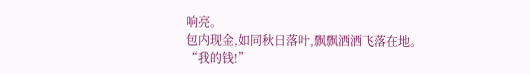响亮。
包内现金,如同秋日落叶,飘飘洒洒飞落在地。
“我的钱!”